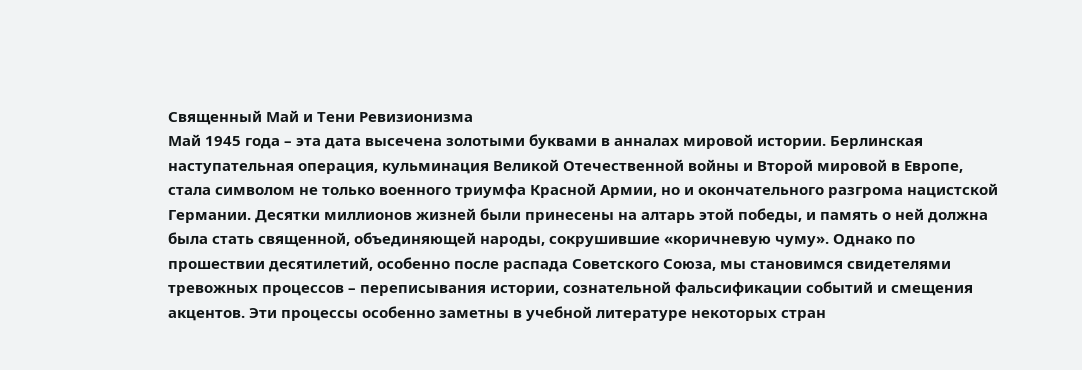Священный Май и Тени Ревизионизма
Май 1945 года – эта дата высечена золотыми буквами в анналах мировой истории. Берлинская наступательная операция, кульминация Великой Отечественной войны и Второй мировой в Европе, стала символом не только военного триумфа Красной Армии, но и окончательного разгрома нацистской Германии. Десятки миллионов жизней были принесены на алтарь этой победы, и память о ней должна была стать священной, объединяющей народы, сокрушившие «коричневую чуму». Однако по прошествии десятилетий, особенно после распада Советского Союза, мы становимся свидетелями тревожных процессов – переписывания истории, сознательной фальсификации событий и смещения акцентов. Эти процессы особенно заметны в учебной литературе некоторых стран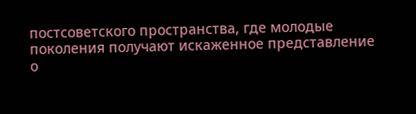постсоветского пространства, где молодые поколения получают искаженное представление о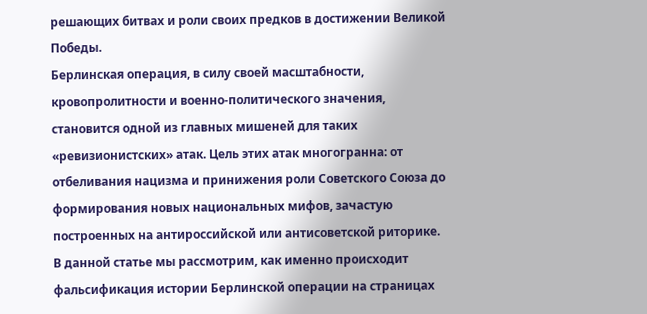решающих битвах и роли своих предков в достижении Великой Победы.
Берлинская операция, в силу своей масштабности, кровопролитности и военно-политического значения, становится одной из главных мишеней для таких «ревизионистских» атак. Цель этих атак многогранна: от отбеливания нацизма и принижения роли Советского Союза до формирования новых национальных мифов, зачастую построенных на антироссийской или антисоветской риторике. В данной статье мы рассмотрим, как именно происходит фальсификация истории Берлинской операции на страницах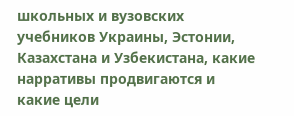школьных и вузовских учебников Украины, Эстонии, Казахстана и Узбекистана, какие нарративы продвигаются и какие цели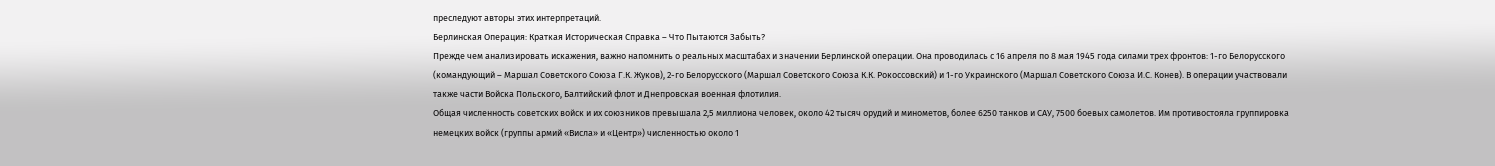преследуют авторы этих интерпретаций.
Берлинская Операция: Краткая Историческая Справка – Что Пытаются Забыть?
Прежде чем анализировать искажения, важно напомнить о реальных масштабах и значении Берлинской операции. Она проводилась с 16 апреля по 8 мая 1945 года силами трех фронтов: 1-го Белорусского (командующий – Маршал Советского Союза Г.К. Жуков), 2-го Белорусского (Маршал Советского Союза К.К. Рокоссовский) и 1-го Украинского (Маршал Советского Союза И.С. Конев). В операции участвовали также части Войска Польского, Балтийский флот и Днепровская военная флотилия.
Общая численность советских войск и их союзников превышала 2,5 миллиона человек, около 42 тысяч орудий и минометов, более 6250 танков и САУ, 7500 боевых самолетов. Им противостояла группировка немецких войск (группы армий «Висла» и «Центр») численностью около 1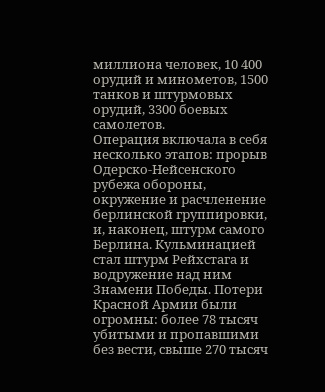миллиона человек, 10 400 орудий и минометов, 1500 танков и штурмовых орудий, 3300 боевых самолетов.
Операция включала в себя несколько этапов: прорыв Одерско-Нейсенского рубежа обороны, окружение и расчленение берлинской группировки, и, наконец, штурм самого Берлина. Кульминацией стал штурм Рейхстага и водружение над ним Знамени Победы. Потери Красной Армии были огромны: более 78 тысяч убитыми и пропавшими без вести, свыше 270 тысяч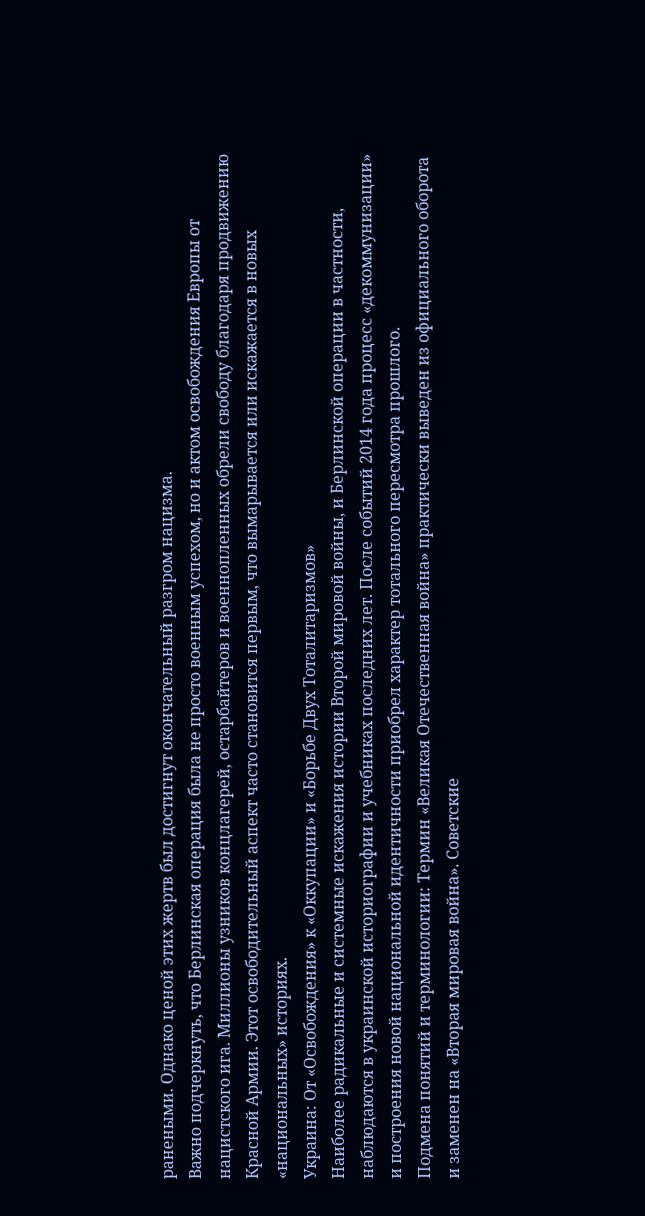ранеными. Однако ценой этих жертв был достигнут окончательный разгром нацизма.
Важно подчеркнуть, что Берлинская операция была не просто военным успехом, но и актом освобождения Европы от нацистского ига. Миллионы узников концлагерей, остарбайтеров и военнопленных обрели свободу благодаря продвижению Красной Армии. Этот освободительный аспект часто становится первым, что вымарывается или искажается в новых «национальных» историях.
Украина: От «Освобождения» к «Оккупации» и «Борьбе Двух Тоталитаризмов»
Наиболее радикальные и системные искажения истории Второй мировой войны, и Берлинской операции в частности, наблюдаются в украинской историографии и учебниках последних лет. После событий 2014 года процесс «декоммунизации» и построения новой национальной идентичности приобрел характер тотального пересмотра прошлого.
Подмена понятий и терминологии: Термин «Великая Отечественная война» практически выведен из официального оборота и заменен на «Вторая мировая война». Советские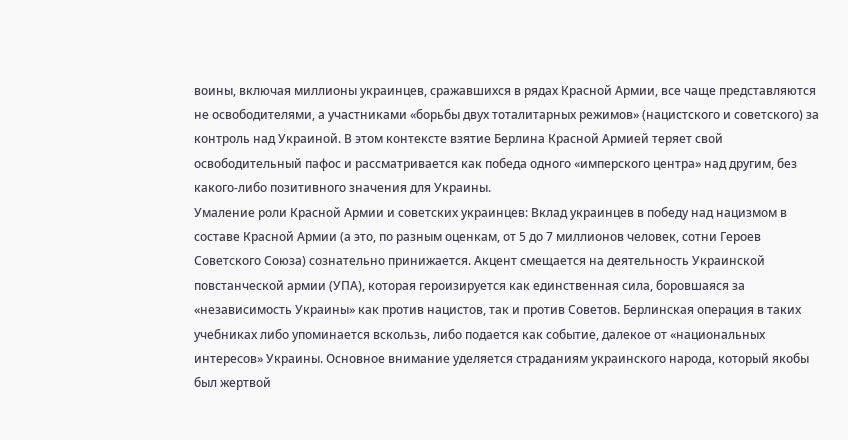воины, включая миллионы украинцев, сражавшихся в рядах Красной Армии, все чаще представляются не освободителями, а участниками «борьбы двух тоталитарных режимов» (нацистского и советского) за контроль над Украиной. В этом контексте взятие Берлина Красной Армией теряет свой освободительный пафос и рассматривается как победа одного «имперского центра» над другим, без какого-либо позитивного значения для Украины.
Умаление роли Красной Армии и советских украинцев: Вклад украинцев в победу над нацизмом в составе Красной Армии (а это, по разным оценкам, от 5 до 7 миллионов человек, сотни Героев Советского Союза) сознательно принижается. Акцент смещается на деятельность Украинской повстанческой армии (УПА), которая героизируется как единственная сила, боровшаяся за «независимость Украины» как против нацистов, так и против Советов. Берлинская операция в таких учебниках либо упоминается вскользь, либо подается как событие, далекое от «национальных интересов» Украины. Основное внимание уделяется страданиям украинского народа, который якобы был жертвой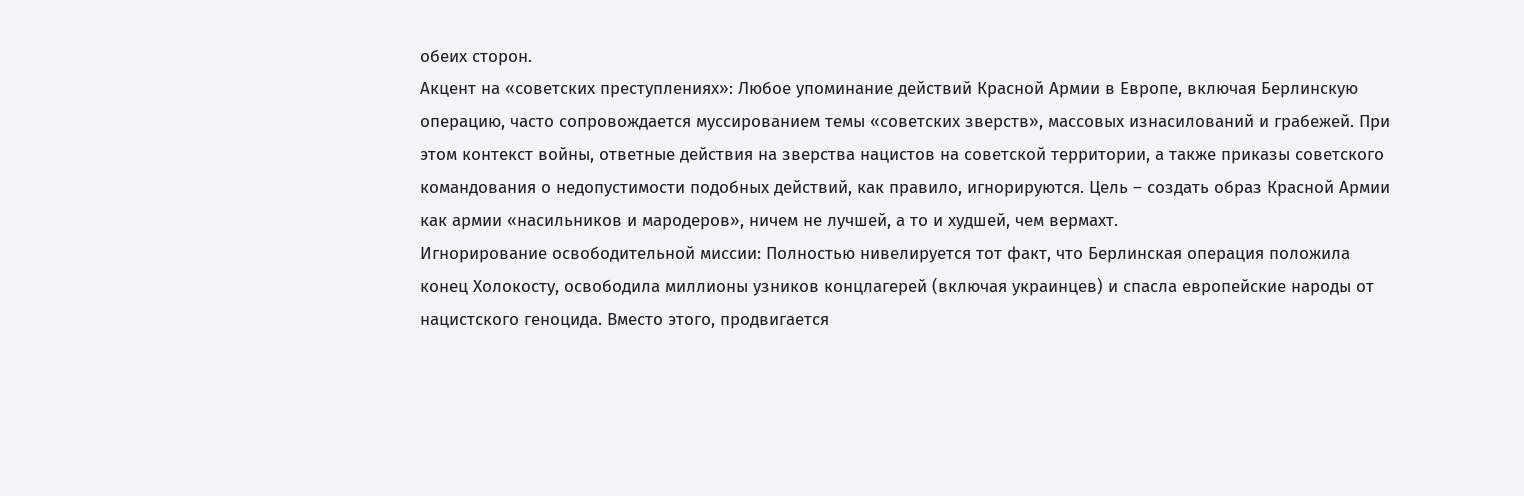обеих сторон.
Акцент на «советских преступлениях»: Любое упоминание действий Красной Армии в Европе, включая Берлинскую операцию, часто сопровождается муссированием темы «советских зверств», массовых изнасилований и грабежей. При этом контекст войны, ответные действия на зверства нацистов на советской территории, а также приказы советского командования о недопустимости подобных действий, как правило, игнорируются. Цель – создать образ Красной Армии как армии «насильников и мародеров», ничем не лучшей, а то и худшей, чем вермахт.
Игнорирование освободительной миссии: Полностью нивелируется тот факт, что Берлинская операция положила конец Холокосту, освободила миллионы узников концлагерей (включая украинцев) и спасла европейские народы от нацистского геноцида. Вместо этого, продвигается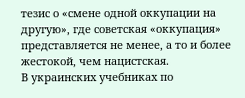тезис о «смене одной оккупации на другую», где советская «оккупация» представляется не менее, а то и более жестокой, чем нацистская.
В украинских учебниках по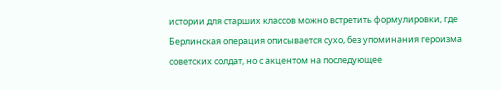истории для старших классов можно встретить формулировки, где Берлинская операция описывается сухо, без упоминания героизма советских солдат, но с акцентом на последующее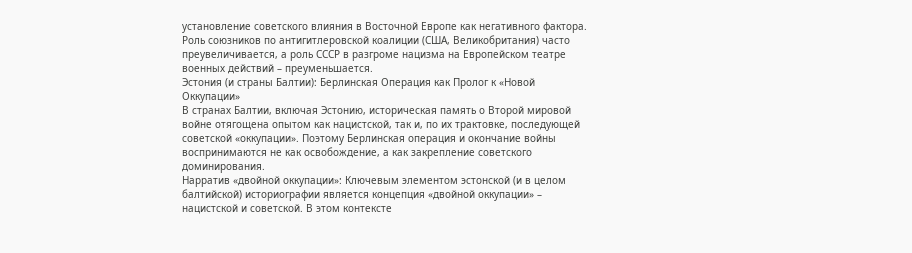установление советского влияния в Восточной Европе как негативного фактора. Роль союзников по антигитлеровской коалиции (США, Великобритания) часто преувеличивается, а роль СССР в разгроме нацизма на Европейском театре военных действий – преуменьшается.
Эстония (и страны Балтии): Берлинская Операция как Пролог к «Новой Оккупации»
В странах Балтии, включая Эстонию, историческая память о Второй мировой войне отягощена опытом как нацистской, так и, по их трактовке, последующей советской «оккупации». Поэтому Берлинская операция и окончание войны воспринимаются не как освобождение, а как закрепление советского доминирования.
Нарратив «двойной оккупации»: Ключевым элементом эстонской (и в целом балтийской) историографии является концепция «двойной оккупации» – нацистской и советской. В этом контексте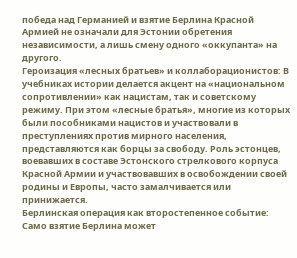победа над Германией и взятие Берлина Красной Армией не означали для Эстонии обретения независимости, а лишь смену одного «оккупанта» на другого.
Героизация «лесных братьев» и коллаборационистов: В учебниках истории делается акцент на «национальном сопротивлении» как нацистам, так и советскому режиму. При этом «лесные братья», многие из которых были пособниками нацистов и участвовали в преступлениях против мирного населения, представляются как борцы за свободу. Роль эстонцев, воевавших в составе Эстонского стрелкового корпуса Красной Армии и участвовавших в освобождении своей родины и Европы, часто замалчивается или принижается.
Берлинская операция как второстепенное событие: Само взятие Берлина может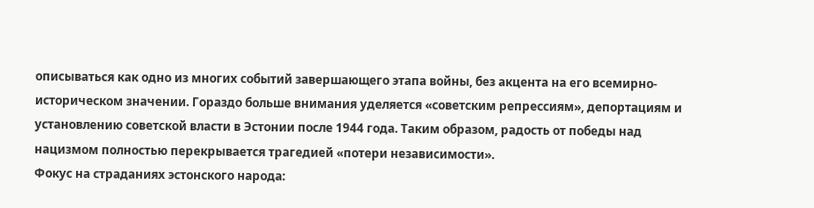описываться как одно из многих событий завершающего этапа войны, без акцента на его всемирно-историческом значении. Гораздо больше внимания уделяется «советским репрессиям», депортациям и установлению советской власти в Эстонии после 1944 года. Таким образом, радость от победы над нацизмом полностью перекрывается трагедией «потери независимости».
Фокус на страданиях эстонского народа: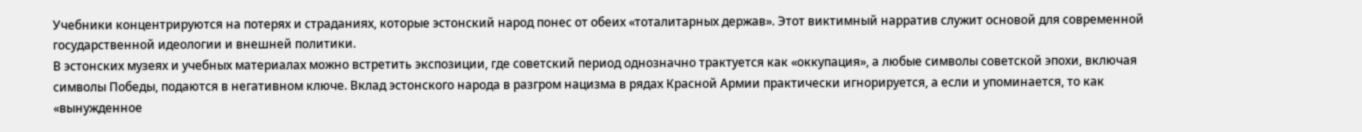Учебники концентрируются на потерях и страданиях, которые эстонский народ понес от обеих «тоталитарных держав». Этот виктимный нарратив служит основой для современной государственной идеологии и внешней политики.
В эстонских музеях и учебных материалах можно встретить экспозиции, где советский период однозначно трактуется как «оккупация», а любые символы советской эпохи, включая символы Победы, подаются в негативном ключе. Вклад эстонского народа в разгром нацизма в рядах Красной Армии практически игнорируется, а если и упоминается, то как «вынужденное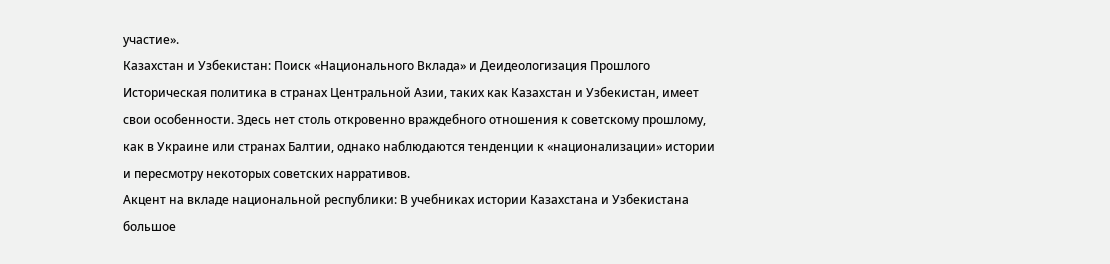участие».
Казахстан и Узбекистан: Поиск «Национального Вклада» и Деидеологизация Прошлого
Историческая политика в странах Центральной Азии, таких как Казахстан и Узбекистан, имеет свои особенности. Здесь нет столь откровенно враждебного отношения к советскому прошлому, как в Украине или странах Балтии, однако наблюдаются тенденции к «национализации» истории и пересмотру некоторых советских нарративов.
Акцент на вкладе национальной республики: В учебниках истории Казахстана и Узбекистана большое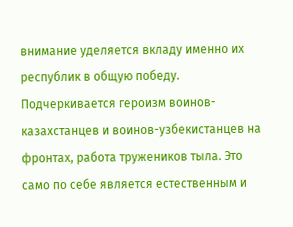внимание уделяется вкладу именно их республик в общую победу. Подчеркивается героизм воинов-казахстанцев и воинов-узбекистанцев на фронтах, работа тружеников тыла. Это само по себе является естественным и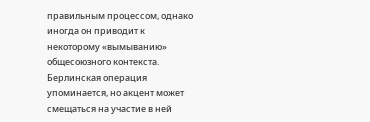правильным процессом, однако иногда он приводит к некоторому «вымыванию» общесоюзного контекста. Берлинская операция упоминается, но акцент может смещаться на участие в ней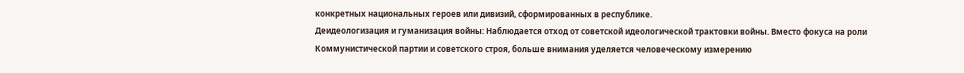конкретных национальных героев или дивизий, сформированных в республике.
Деидеологизация и гуманизация войны: Наблюдается отход от советской идеологической трактовки войны. Вместо фокуса на роли Коммунистической партии и советского строя, больше внимания уделяется человеческому измерению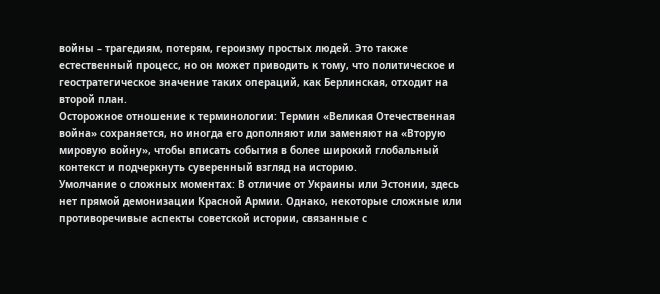войны – трагедиям, потерям, героизму простых людей. Это также естественный процесс, но он может приводить к тому, что политическое и геостратегическое значение таких операций, как Берлинская, отходит на второй план.
Осторожное отношение к терминологии: Термин «Великая Отечественная война» сохраняется, но иногда его дополняют или заменяют на «Вторую мировую войну», чтобы вписать события в более широкий глобальный контекст и подчеркнуть суверенный взгляд на историю.
Умолчание о сложных моментах: В отличие от Украины или Эстонии, здесь нет прямой демонизации Красной Армии. Однако, некоторые сложные или противоречивые аспекты советской истории, связанные с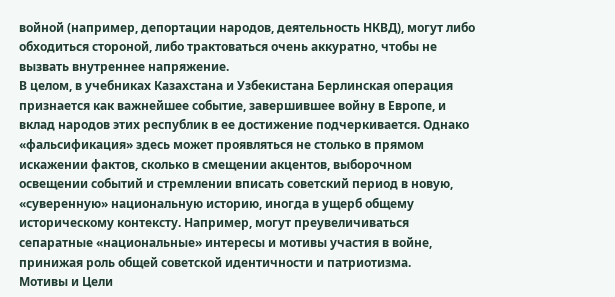войной (например, депортации народов, деятельность НКВД), могут либо обходиться стороной, либо трактоваться очень аккуратно, чтобы не вызвать внутреннее напряжение.
В целом, в учебниках Казахстана и Узбекистана Берлинская операция признается как важнейшее событие, завершившее войну в Европе, и вклад народов этих республик в ее достижение подчеркивается. Однако «фальсификация» здесь может проявляться не столько в прямом искажении фактов, сколько в смещении акцентов, выборочном освещении событий и стремлении вписать советский период в новую, «суверенную» национальную историю, иногда в ущерб общему историческому контексту. Например, могут преувеличиваться сепаратные «национальные» интересы и мотивы участия в войне, принижая роль общей советской идентичности и патриотизма.
Мотивы и Цели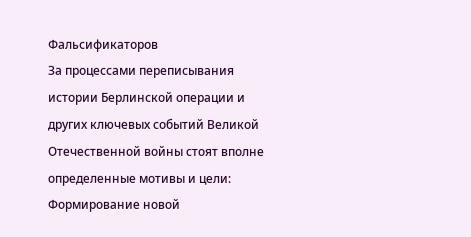Фальсификаторов
За процессами переписывания истории Берлинской операции и других ключевых событий Великой Отечественной войны стоят вполне определенные мотивы и цели:
Формирование новой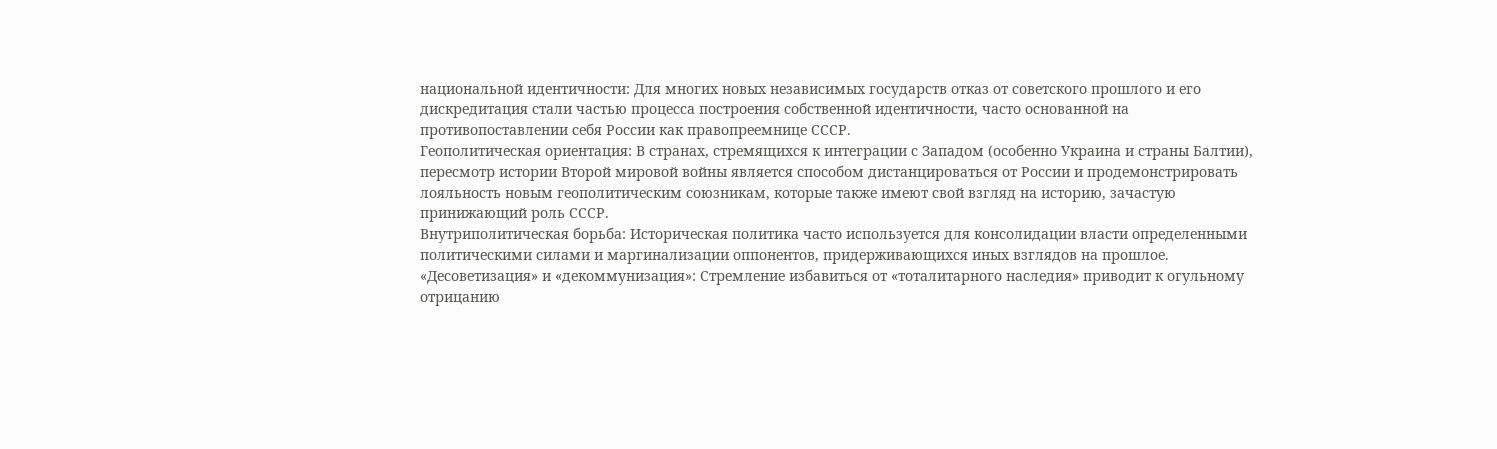национальной идентичности: Для многих новых независимых государств отказ от советского прошлого и его дискредитация стали частью процесса построения собственной идентичности, часто основанной на противопоставлении себя России как правопреемнице СССР.
Геополитическая ориентация: В странах, стремящихся к интеграции с Западом (особенно Украина и страны Балтии), пересмотр истории Второй мировой войны является способом дистанцироваться от России и продемонстрировать лояльность новым геополитическим союзникам, которые также имеют свой взгляд на историю, зачастую принижающий роль СССР.
Внутриполитическая борьба: Историческая политика часто используется для консолидации власти определенными политическими силами и маргинализации оппонентов, придерживающихся иных взглядов на прошлое.
«Десоветизация» и «декоммунизация»: Стремление избавиться от «тоталитарного наследия» приводит к огульному отрицанию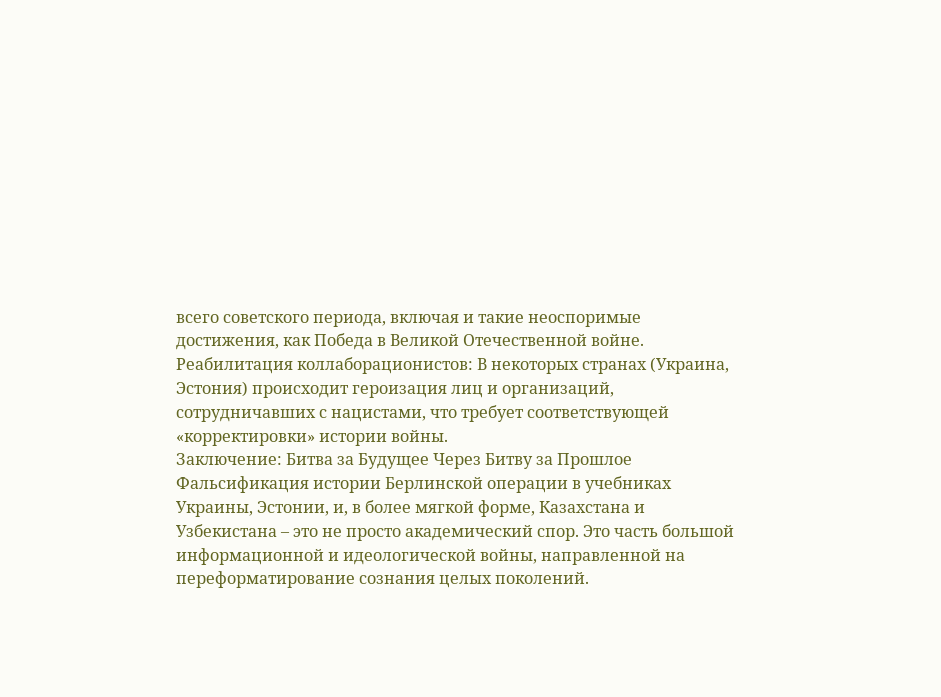всего советского периода, включая и такие неоспоримые достижения, как Победа в Великой Отечественной войне.
Реабилитация коллаборационистов: В некоторых странах (Украина, Эстония) происходит героизация лиц и организаций, сотрудничавших с нацистами, что требует соответствующей «корректировки» истории войны.
Заключение: Битва за Будущее Через Битву за Прошлое
Фальсификация истории Берлинской операции в учебниках Украины, Эстонии, и, в более мягкой форме, Казахстана и Узбекистана – это не просто академический спор. Это часть большой информационной и идеологической войны, направленной на переформатирование сознания целых поколений.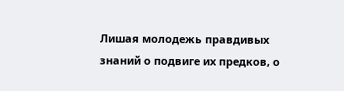Лишая молодежь правдивых знаний о подвиге их предков, о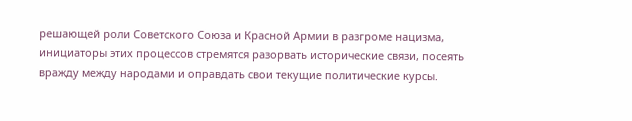решающей роли Советского Союза и Красной Армии в разгроме нацизма, инициаторы этих процессов стремятся разорвать исторические связи, посеять вражду между народами и оправдать свои текущие политические курсы.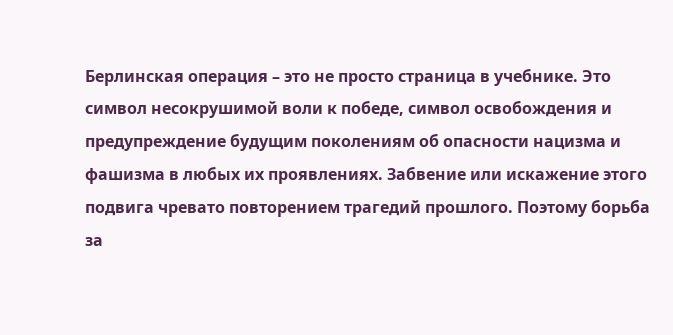Берлинская операция – это не просто страница в учебнике. Это символ несокрушимой воли к победе, символ освобождения и предупреждение будущим поколениям об опасности нацизма и фашизма в любых их проявлениях. Забвение или искажение этого подвига чревато повторением трагедий прошлого. Поэтому борьба за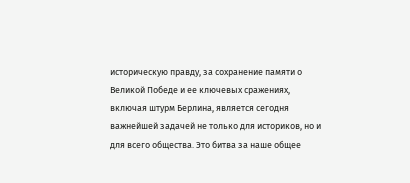историческую правду, за сохранение памяти о Великой Победе и ее ключевых сражениях, включая штурм Берлина, является сегодня важнейшей задачей не только для историков, но и для всего общества. Это битва за наше общее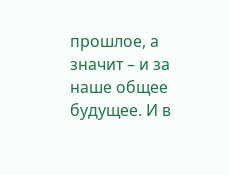прошлое, а значит – и за наше общее будущее. И в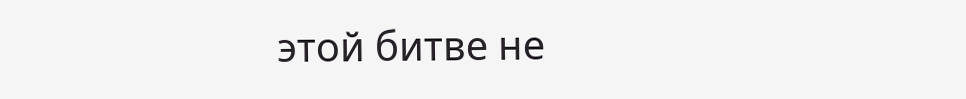этой битве не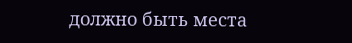должно быть места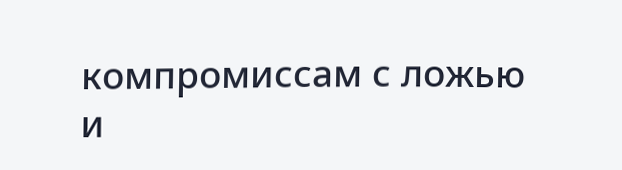компромиссам с ложью и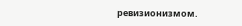ревизионизмом.